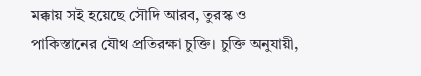মক্কায় সই হয়েছে সৌদি আরব, তুরস্ক ও পাকিস্তানের যৌথ প্রতিরক্ষা চুক্তি। চুক্তি অনুযায়ী,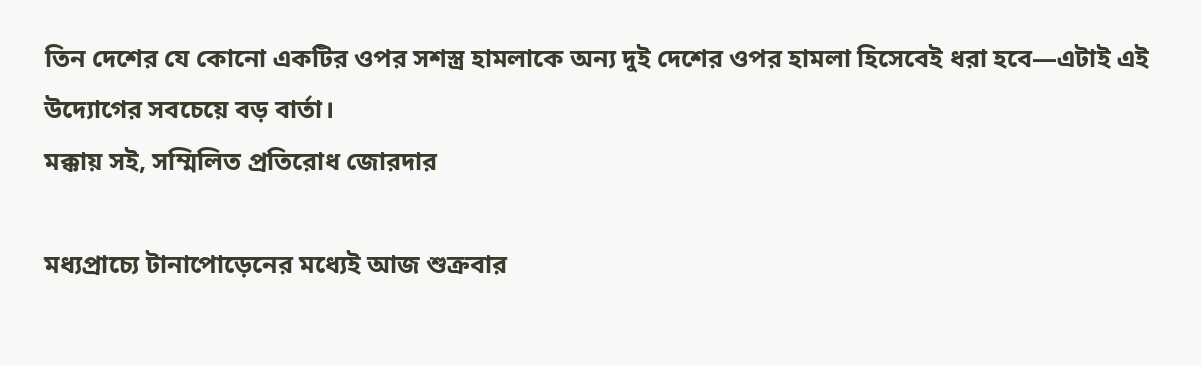তিন দেশের যে কোনো একটির ওপর সশস্ত্র হামলাকে অন্য দুই দেশের ওপর হামলা হিসেবেই ধরা হবে—এটাই এই উদ্যোগের সবচেয়ে বড় বার্তা।
মক্কায় সই, সম্মিলিত প্রতিরোধ জোরদার

মধ্যপ্রাচ্যে টানাপোড়েনের মধ্যেই আজ শুক্রবার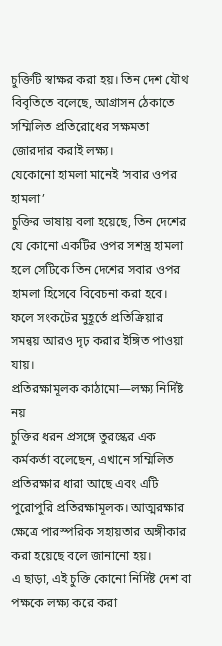চুক্তিটি স্বাক্ষর করা হয়। তিন দেশ যৌথ বিবৃতিতে বলেছে, আগ্রাসন ঠেকাতে সম্মিলিত প্রতিরোধের সক্ষমতা জোরদার করাই লক্ষ্য।
যেকোনো হামলা মানেই ‘সবার ওপর হামলা’
চুক্তির ভাষায় বলা হয়েছে, তিন দেশের যে কোনো একটির ওপর সশস্ত্র হামলা হলে সেটিকে তিন দেশের সবার ওপর হামলা হিসেবে বিবেচনা করা হবে। ফলে সংকটের মুহূর্তে প্রতিক্রিয়ার সমন্বয় আরও দৃঢ় করার ইঙ্গিত পাওয়া যায়।
প্রতিরক্ষামূলক কাঠামো—লক্ষ্য নির্দিষ্ট নয়
চুক্তির ধরন প্রসঙ্গে তুরস্কের এক কর্মকর্তা বলেছেন, এখানে সম্মিলিত প্রতিরক্ষার ধারা আছে এবং এটি পুরোপুরি প্রতিরক্ষামূলক। আত্মরক্ষার ক্ষেত্রে পারস্পরিক সহায়তার অঙ্গীকার করা হয়েছে বলে জানানো হয়।
এ ছাড়া, এই চুক্তি কোনো নির্দিষ্ট দেশ বা পক্ষকে লক্ষ্য করে করা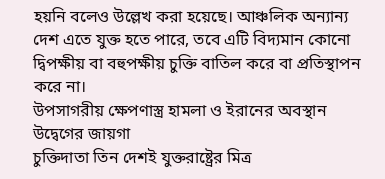হয়নি বলেও উল্লেখ করা হয়েছে। আঞ্চলিক অন্যান্য দেশ এতে যুক্ত হতে পারে, তবে এটি বিদ্যমান কোনো দ্বিপক্ষীয় বা বহুপক্ষীয় চুক্তি বাতিল করে বা প্রতিস্থাপন করে না।
উপসাগরীয় ক্ষেপণাস্ত্র হামলা ও ইরানের অবস্থান উদ্বেগের জায়গা
চুক্তিদাতা তিন দেশই যুক্তরাষ্ট্রের মিত্র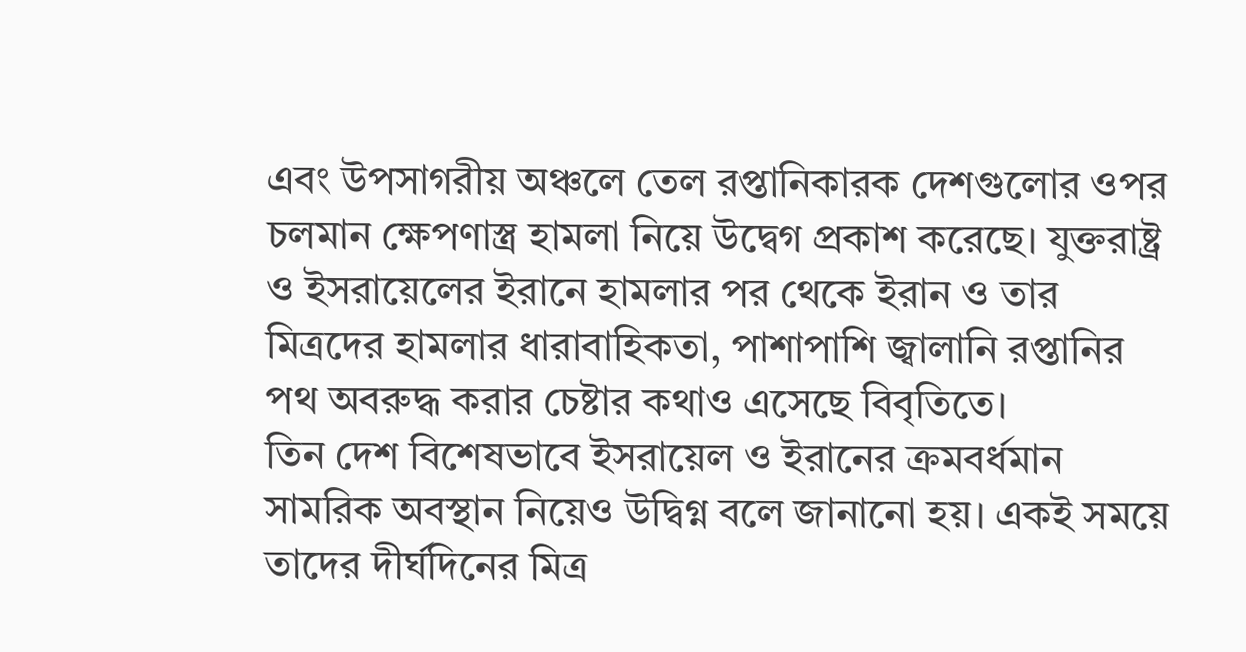এবং উপসাগরীয় অঞ্চলে তেল রপ্তানিকারক দেশগুলোর ওপর চলমান ক্ষেপণাস্ত্র হামলা নিয়ে উদ্বেগ প্রকাশ করেছে। যুক্তরাষ্ট্র ও ইসরায়েলের ইরানে হামলার পর থেকে ইরান ও তার মিত্রদের হামলার ধারাবাহিকতা, পাশাপাশি জ্বালানি রপ্তানির পথ অবরুদ্ধ করার চেষ্টার কথাও এসেছে বিবৃতিতে।
তিন দেশ বিশেষভাবে ইসরায়েল ও ইরানের ক্রমবর্ধমান সামরিক অবস্থান নিয়েও উদ্বিগ্ন বলে জানানো হয়। একই সময়ে তাদের দীর্ঘদিনের মিত্র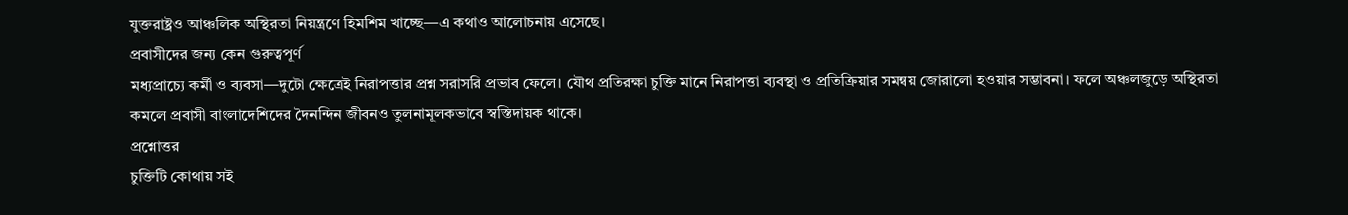যুক্তরাষ্ট্রও আঞ্চলিক অস্থিরতা নিয়ন্ত্রণে হিমশিম খাচ্ছে—এ কথাও আলোচনায় এসেছে।
প্রবাসীদের জন্য কেন গুরুত্বপূর্ণ
মধ্যপ্রাচ্যে কর্মী ও ব্যবসা—দুটো ক্ষেত্রেই নিরাপত্তার প্রশ্ন সরাসরি প্রভাব ফেলে। যৌথ প্রতিরক্ষা চুক্তি মানে নিরাপত্তা ব্যবস্থা ও প্রতিক্রিয়ার সমন্বয় জোরালো হওয়ার সম্ভাবনা। ফলে অঞ্চলজুড়ে অস্থিরতা কমলে প্রবাসী বাংলাদেশিদের দৈনন্দিন জীবনও তুলনামূলকভাবে স্বস্তিদায়ক থাকে।
প্রশ্নোত্তর
চুক্তিটি কোথায় সই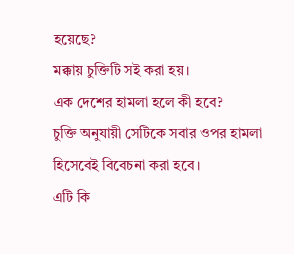হয়েছে?
মক্কায় চুক্তিটি সই করা হয়।
এক দেশের হামলা হলে কী হবে?
চুক্তি অনুযায়ী সেটিকে সবার ওপর হামলা হিসেবেই বিবেচনা করা হবে।
এটি কি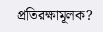প্রতিরক্ষামূলক?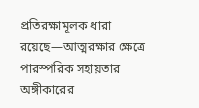প্রতিরক্ষামূলক ধারা রয়েছে—আত্মরক্ষার ক্ষেত্রে পারস্পরিক সহায়তার অঙ্গীকারের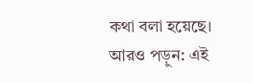কথা বলা হয়েছে।
আরও পড়ুন: এই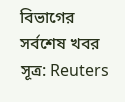বিভাগের সর্বশেষ খবর
সূত্র: Reuters